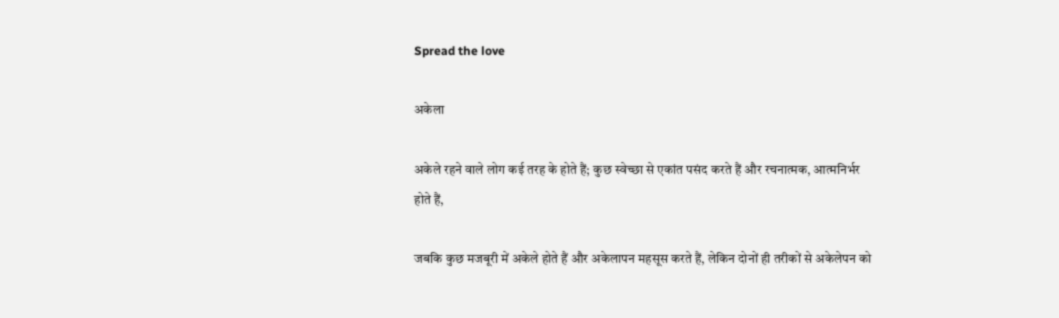Spread the love

अकेला

अकेले रहने वाले लोग कई तरह के होते हैं; कुछ स्वेच्छा से एकांत पसंद करते हैं और रचनात्मक, आत्मनिर्भर होते हैं,

जबकि कुछ मजबूरी में अकेले होते हैं और अकेलापन महसूस करते हैं, लेकिन दोनों ही तरीकों से अकेलेपन को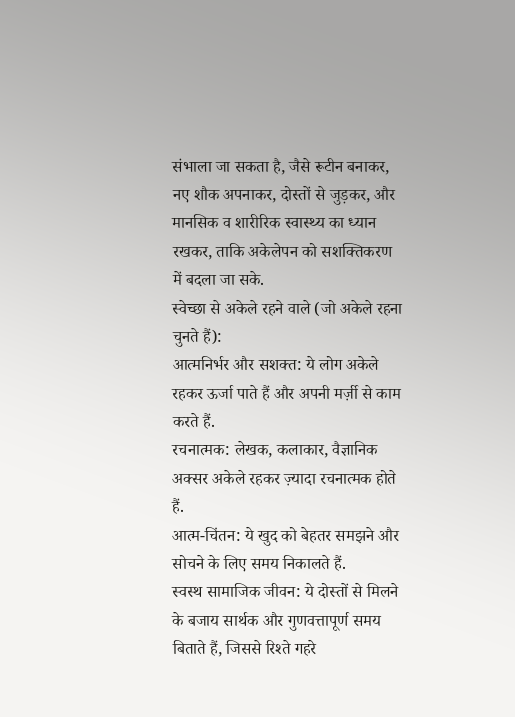संभाला जा सकता है, जैसे रूटीन बनाकर, नए शौक अपनाकर, दोस्तों से जुड़कर, और मानसिक व शारीरिक स्वास्थ्य का ध्यान रखकर, ताकि अकेलेपन को सशक्तिकरण में बदला जा सके.
स्वेच्छा से अकेले रहने वाले (जो अकेले रहना चुनते हैं):
आत्मनिर्भर और सशक्त: ये लोग अकेले रहकर ऊर्जा पाते हैं और अपनी मर्ज़ी से काम करते हैं.
रचनात्मक: लेखक, कलाकार, वैज्ञानिक अक्सर अकेले रहकर ज़्यादा रचनात्मक होते हैं.
आत्म-चिंतन: ये खुद को बेहतर समझने और सोचने के लिए समय निकालते हैं.
स्वस्थ सामाजिक जीवन: ये दोस्तों से मिलने के बजाय सार्थक और गुणवत्तापूर्ण समय बिताते हैं, जिससे रिश्ते गहरे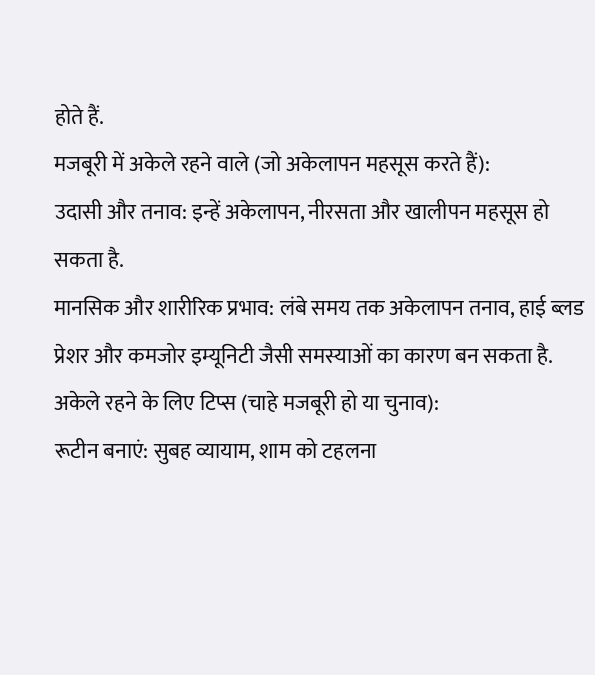होते हैं.
मजबूरी में अकेले रहने वाले (जो अकेलापन महसूस करते हैं):
उदासी और तनाव: इन्हें अकेलापन, नीरसता और खालीपन महसूस हो सकता है.
मानसिक और शारीरिक प्रभाव: लंबे समय तक अकेलापन तनाव, हाई ब्लड प्रेशर और कमजोर इम्यूनिटी जैसी समस्याओं का कारण बन सकता है.
अकेले रहने के लिए टिप्स (चाहे मजबूरी हो या चुनाव):
रूटीन बनाएं: सुबह व्यायाम, शाम को टहलना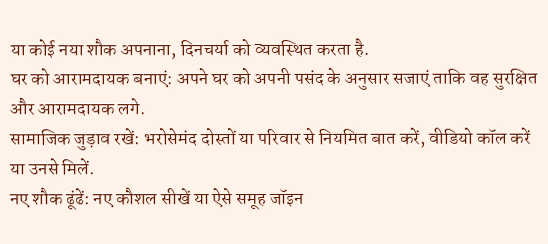या कोई नया शौक अपनाना, दिनचर्या को व्यवस्थित करता है.
घर को आरामदायक बनाएं: अपने घर को अपनी पसंद के अनुसार सजाएं ताकि वह सुरक्षित और आरामदायक लगे.
सामाजिक जुड़ाव रखें: भरोसेमंद दोस्तों या परिवार से नियमित बात करें, वीडियो कॉल करें या उनसे मिलें.
नए शौक ढूंढें: नए कौशल सीखें या ऐसे समूह जॉइन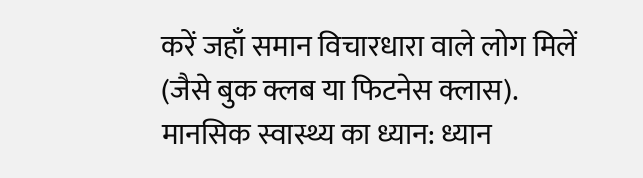करें जहाँ समान विचारधारा वाले लोग मिलें (जैसे बुक क्लब या फिटनेस क्लास).
मानसिक स्वास्थ्य का ध्यान: ध्यान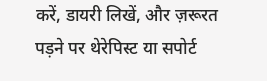करें, डायरी लिखें, और ज़रूरत पड़ने पर थेरेपिस्ट या सपोर्ट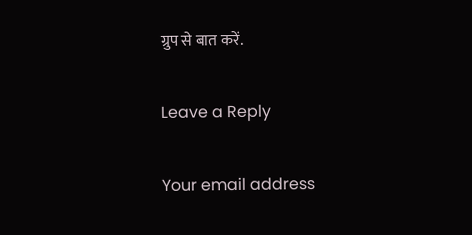ग्रुप से बात करें.

Leave a Reply

Your email address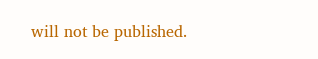will not be published.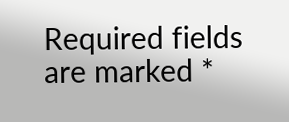Required fields are marked *